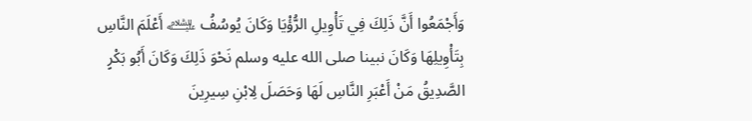وَأَجْمَعُوا أَنَّ ذَلِكَ فِي تَأْوِيلِ الرُّؤْيَا وَكَانَ يُوسُفُ ﵇ أَعْلَمَ النَّاسِ بِتَأْوِيلِهَا وَكَانَ نبينا صلى الله عليه وسلم نَحْوَ ذَلِكَ وَكَانَ أَبُو بَكْرٍ الصَّدِيقُ مَنْ أَعْبَرِ النَّاسِ لَهَا وَحَصَلَ لِابْنِ سِيرِينَ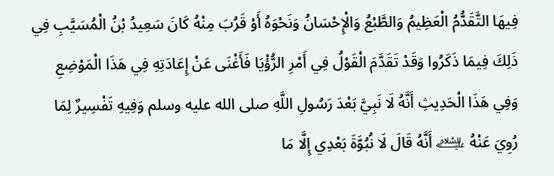فِيهَا التَّقَدُّمُ الْعَظِيمُ وَالطَّبْعُ وَالْإِحْسَانُ وَنَحْوَهُ أَوْ قَرُبَ مِنْهُ كَانَ سَعِيدُ بْنُ الْمُسَيَّبِ فِي ذَلِكَ فِيمَا ذَكَرُوا وَقَدْ تَقَدَّمَ الْقَوْلُ فِي أَمْرِ الرُّؤْيَا فَأَغْنَى عَنْ إِعَادَتِهِ فِي هَذَا الْمَوْضِعِ وَفِي هَذَا الْحَدِيثِ أَنَّهُ لَا نَبِيَّ بَعْدَ رَسُولِ اللَّهِ صلى الله عليه وسلم وَفِيهِ تَفْسِيرٌ لِمَا رُوِيَ عَنْهُ ﵇ أَنَّهُ قَالَ لَا نُبُوَّةَ بَعْدِي إِلَّا مَا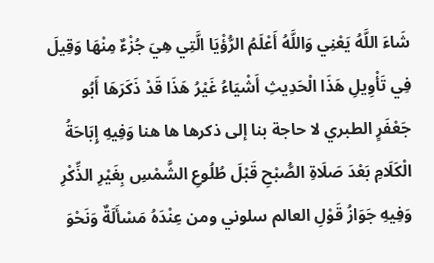شَاءَ اللَّهُ يَعْنِي وَاللَّهُ أَعْلَمُ الرُّؤْيَا الَّتِي هِيَ جُزْءٌ مِنْهَا وَقِيلَ فِي تَأْوِيلِ هَذَا الْحَدِيثِ أَشْيَاءُ غَيْرُ هَذَا قَدْ ذَكَرَهَا أَبُو جَعْفَرٍ الطبري لا حاجة بنا إلى ذكرها ها هنا وَفِيهِ إِبَاحَةُ الْكَلَامِ بَعْدَ صَلَاةِ الصُّبْحِ قَبْلَ طُلُوعِ الشَّمْسِ بِغَيْرِ الذِّكْرِ وَفِيهِ جَوَازُ قَوْلِ العالم سلوني ومن عِنْدَهُ مَسْأَلَةٌ وَنَحْوَ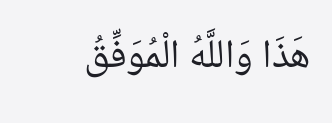هَذَا وَاللَّهُ الْمُوَفِّقُ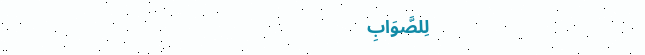لِلصَّوَابِ